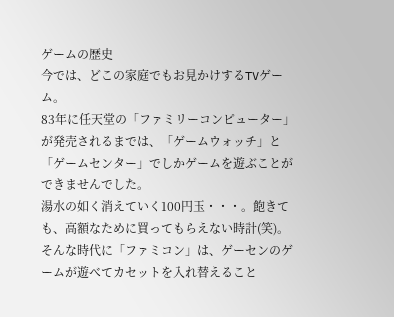ゲームの歴史
今では、どこの家庭でもお見かけするTVゲーム。
83年に任天堂の「ファミリーコンピューター」が発売されるまでは、「ゲームウォッチ」と「ゲームセンター」でしかゲームを遊ぶことができませんでした。
湯水の如く消えていく100円玉・・・。飽きても、高額なために買ってもらえない時計(笑)。
そんな時代に「ファミコン」は、ゲーセンのゲームが遊べてカセットを入れ替えること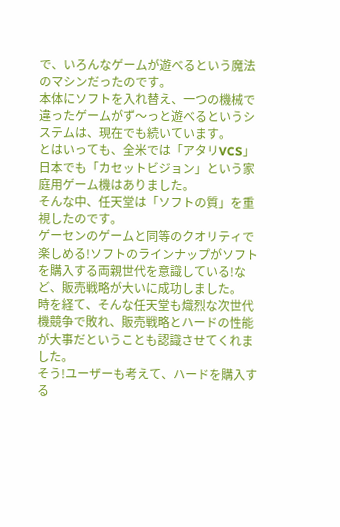で、いろんなゲームが遊べるという魔法のマシンだったのです。
本体にソフトを入れ替え、一つの機械で違ったゲームがず〜っと遊べるというシステムは、現在でも続いています。
とはいっても、全米では「アタリVCS」日本でも「カセットビジョン」という家庭用ゲーム機はありました。
そんな中、任天堂は「ソフトの質」を重視したのです。
ゲーセンのゲームと同等のクオリティで楽しめる!ソフトのラインナップがソフトを購入する両親世代を意識している!など、販売戦略が大いに成功しました。
時を経て、そんな任天堂も熾烈な次世代機競争で敗れ、販売戦略とハードの性能が大事だということも認識させてくれました。
そう!ユーザーも考えて、ハードを購入する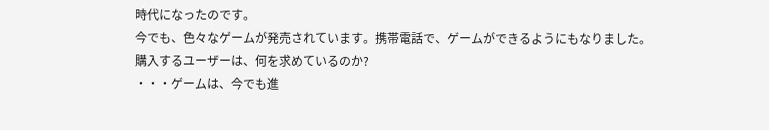時代になったのです。
今でも、色々なゲームが発売されています。携帯電話で、ゲームができるようにもなりました。
購入するユーザーは、何を求めているのか?
・・・ゲームは、今でも進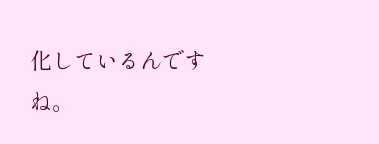化しているんですね。